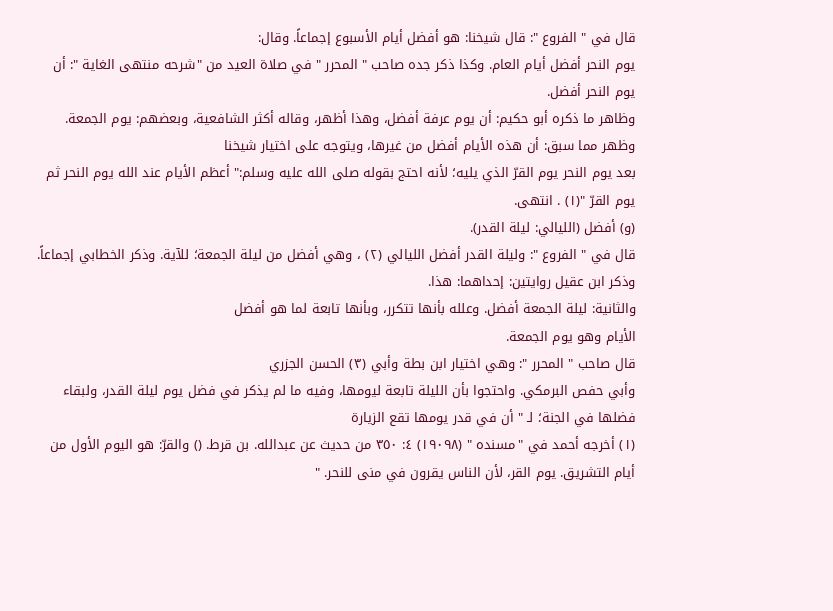قال في " الفروع ": قال شيخنا: هو أفضل أيام الأسبوع إجماعاً. وقال:
يوم النحر أفضل أيام العام. وكذا ذكر جده صاحب " المحرر " في صلاة العيد من "شرحه منتهى الغاية ": أن يوم النحر أفضل.
وظاهر ما ذكره أبو حكيم: أن يوم عرفة أفضل، وهذا أظهر، وقاله أكثر الشافعية، وبعضهم: يوم الجمعة.
وظهر مما سبق: أن هذه الأيام أفضل من غيرها، ويتوجه على اختيار شيخنا
بعد يوم النحر يوم القرّ الذي يليه؛ لأنه احتج بقوله صلى الله عليه وسلم:" أعظم الأيام عند الله يوم النحر ثم يوم القرّ "(١) . انتهى.
(و) أفضل (الليالي: ليلة القدر).
قال في " الفروع ": وليلة القدر أفضل الليالي (٢) ، وهي أفضل من ليلة الجمعة؛ للآية. وذكر الخطابي إجماعاً.
وذكر ابن عقيل روايتين: إحداهما: هذا.
والثانية: ليلة الجمعة أفضل. وعلله بأنها تتكرر، وبأنها تابعة لما هو أفضل
الأيام وهو يوم الجمعة.
قال صاحب " المحرر ": وهي اختيار ابن بطة وأبي (٣) الحسن الجزري
وأبي حفص البرمكي. واحتجوا بأن الليلة تابعة ليومها، وفيه ما لم يذكر في فضل يوم ليلة القدر، ولبقاء فضلها في الجنة؛ لـ " أن في قدر يومها تقع الزيارة
(١) أخرجه أحمد في "مسنده " (١٩٠٩٨) ٤: ٣٥٠ من حديث عن عبدالله. بن قرط. () والقرّ: هو اليوم الأول من أيام التشريق. يوم القر، لأن الناس يقرون في منى للنحر. "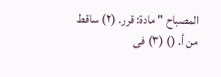المصباح " مادة: قرر. (٢) ساقط من أ. () (٣) فى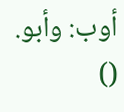أوب: وأبو. ()